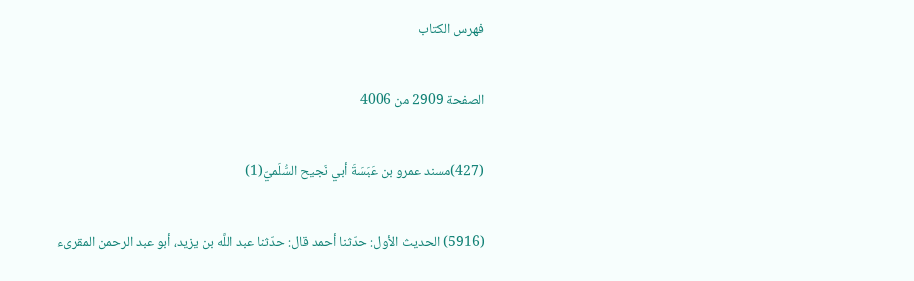فهرس الكتاب

الصفحة 2909 من 4006

(427)مسند عمرو بن عَبَسَةَ أبي نَجيح السُّلَميّ(1)

(5916) الحديث الأول: حدّثنا أحمد قال: حدّثنا عبد اللَّه بن يزيد، أبو عبد الرحمن المقرىء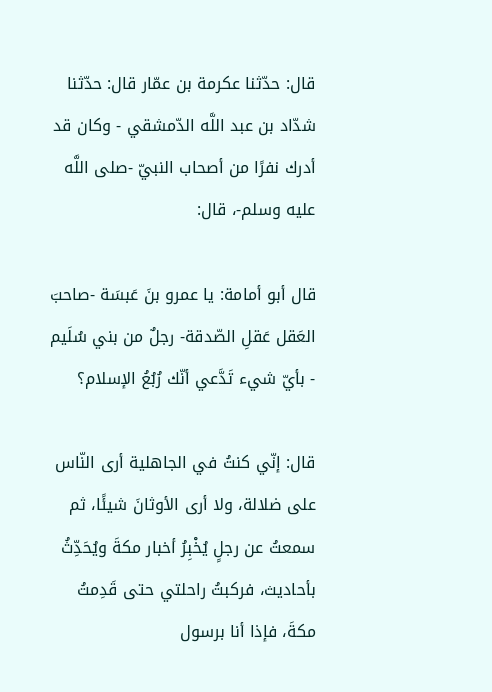قال: حدّثنا عكرمة بن عمّار قال: حدّثنا شدّاد بن عبد اللَّه الدّمشقي - وكان قد أدرك نفرًا من أصحاب النبيّ -صلى اللَّه عليه وسلم-، قال:

قال أبو أمامة: يا عمرو بنَ عَبسَة -صاحبَ العَقل عَقلِ الصّدقة- رجلٌ من بني سُلَيم - بأيّ شيء تَدَّعي أنّك رُبُعُ الإسلام؟

قال: إنّي كنتُ في الجاهلية أرى النّاس على ضلالة، ولا أرى الأوثانَ شيئًا، ثم سمعتُ عن رجلٍ يُخْبِرُ أخبار مكةَ ويُحَدِّثُ بأحاديث، فركبتُ راحلتي حتى قَدِمتُ مكةَ، فإذا أنا برسول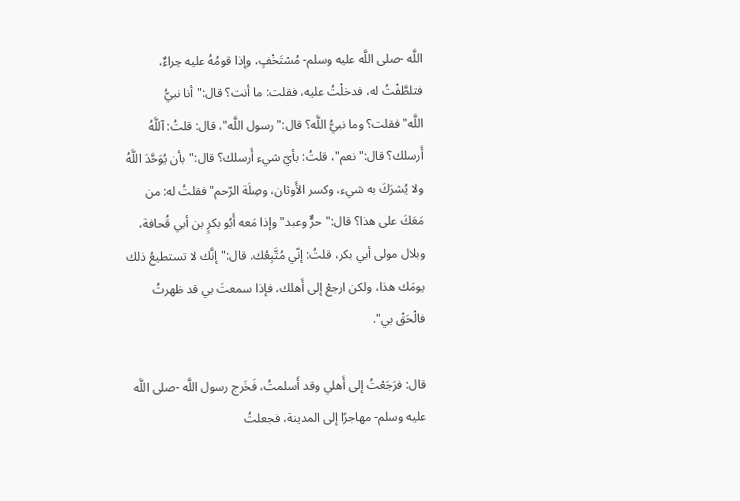اللَّه -صلى اللَّه عليه وسلم- مُسْتَخْفٍ، وإذا قومُهُ عليه حِراءٌ، فتلطَّفْتُ له، فدخلْتُ عليه، فقلت: ما أنت؟ قال:"أنا نبيُّ اللَّه"فقلت؟ وما نبيُّ اللَّه؟ قال:"رسول اللَّه"، قال: قلتُ: آللَّهُ أَرسلك؟ قال:"نعم"، قلتُ: بأيّ شيء أَرسلك؟ قال:"بأن يُوَحَّدَ اللَّهُ ولا يُشرَكَ به شيء، وكسر الأَوثان، وصِلَة الرّحم"فقلتُ له: من مَعَكَ على هذا؟ قال:"حرٌّ وعبد"وإذا مَعه أَبُو بكرٍ بن أبي قُحافة، وبلال مولى أبي بكر، قلتُ: إنّي مُتَّبِعُك. قال:"إنَّك لا تستطيعُ ذلك يومَك هذا، ولكن ارجعْ إلى أَهلك، فإذا سمعتَ بي قد ظهرتُ فالْحَقْ بي".

قال: فرَجَعْتُ إلى أَهلي وقد أَسلمتُ، فَخَرج رسول اللَّه -صلى اللَّه عليه وسلم- مهاجرًا إلى المدينة، فجعلتُ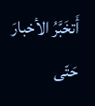أَتخَبَّرُ الأخبارَ حَتّى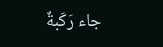جاء رَكَبةٌ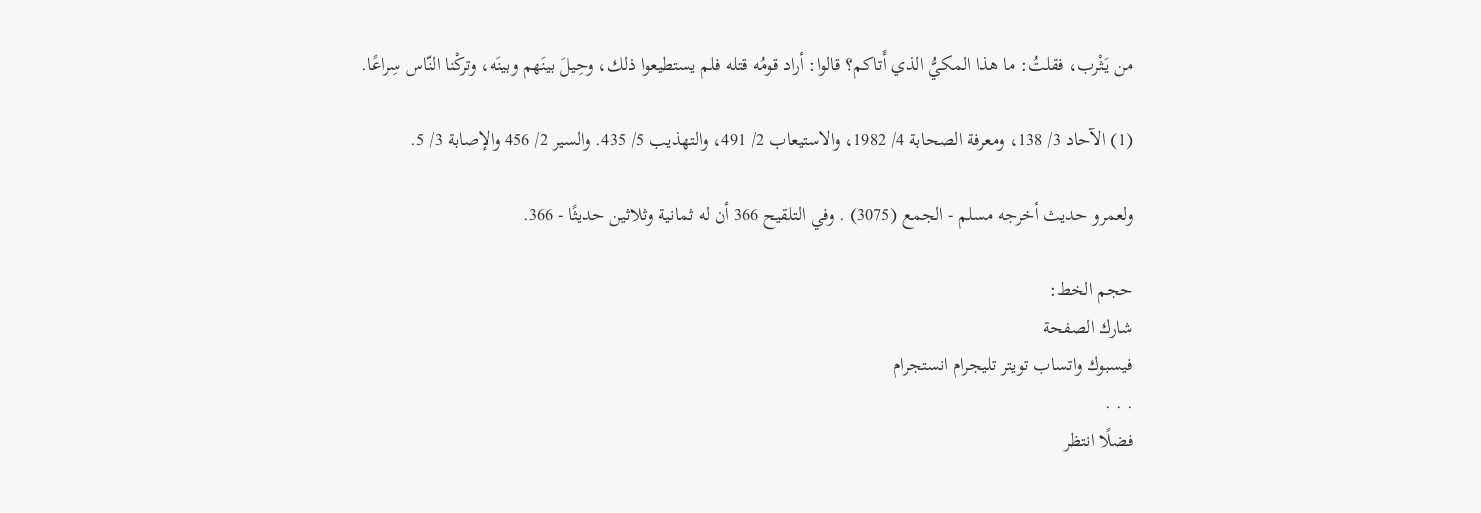من يَثْرب، فقلتُ: ما هذا المكيُّ الذي أَتاكم؟ قالوا: أراد قومُه قتله فلم يستطيعوا ذلك، وحِيلَ بينَهم وبينَه، وتركْنا النّاس سِراعًا.

(1) الآحاد 3/ 138، ومعرفة الصحابة 4/ 1982، والاستيعاب 2/ 491، والتهذيب 5/ 435. والسير 2/ 456 والإصابة 3/ 5.

ولعمرو حديث أخرجه مسلم - الجمع (3075) . وفي التلقيح 366 أن له ثمانية وثلاثين حديثًا - 366.

حجم الخط:
شارك الصفحة
فيسبوك واتساب تويتر تليجرام انستجرام
. . .
فضلًا انتظر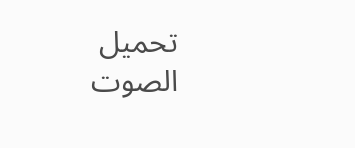تحميل الصوت